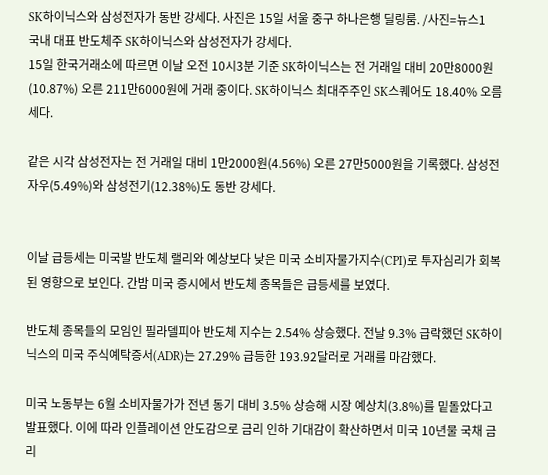SK하이닉스와 삼성전자가 동반 강세다. 사진은 15일 서울 중구 하나은행 딜링룸. /사진=뉴스1
국내 대표 반도체주 SK하이닉스와 삼성전자가 강세다.
15일 한국거래소에 따르면 이날 오전 10시3분 기준 SK하이닉스는 전 거래일 대비 20만8000원(10.87%) 오른 211만6000원에 거래 중이다. SK하이닉스 최대주주인 SK스퀘어도 18.40% 오름세다.

같은 시각 삼성전자는 전 거래일 대비 1만2000원(4.56%) 오른 27만5000원을 기록했다. 삼성전자우(5.49%)와 삼성전기(12.38%)도 동반 강세다.


이날 급등세는 미국발 반도체 랠리와 예상보다 낮은 미국 소비자물가지수(CPI)로 투자심리가 회복된 영향으로 보인다. 간밤 미국 증시에서 반도체 종목들은 급등세를 보였다.

반도체 종목들의 모임인 필라델피아 반도체 지수는 2.54% 상승했다. 전날 9.3% 급락했던 SK하이닉스의 미국 주식예탁증서(ADR)는 27.29% 급등한 193.92달러로 거래를 마감했다.

미국 노동부는 6월 소비자물가가 전년 동기 대비 3.5% 상승해 시장 예상치(3.8%)를 밑돌았다고 발표했다. 이에 따라 인플레이션 안도감으로 금리 인하 기대감이 확산하면서 미국 10년물 국채 금리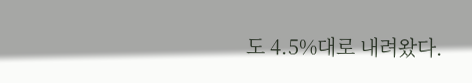도 4.5%대로 내려왔다.